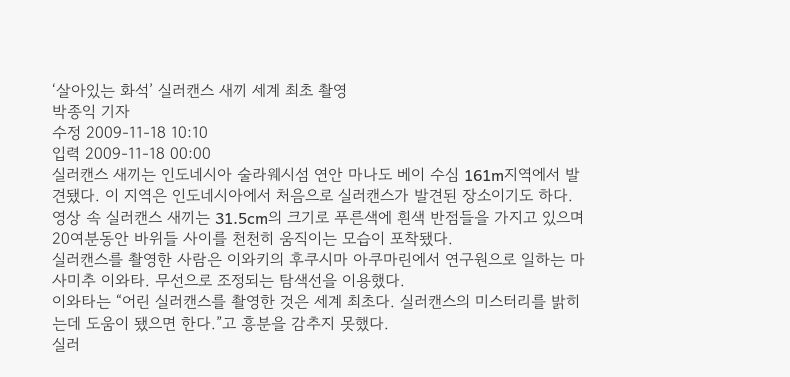‘살아있는 화석’ 실러캔스 새끼 세계 최초 촬영
박종익 기자
수정 2009-11-18 10:10
입력 2009-11-18 00:00
실러캔스 새끼는 인도네시아 술라웨시섬 연안 마나도 베이 수심 161m지역에서 발견됐다. 이 지역은 인도네시아에서 처음으로 실러캔스가 발견된 장소이기도 하다.
영상 속 실러캔스 새끼는 31.5cm의 크기로 푸른색에 흰색 반점들을 가지고 있으며 20여분동안 바위들 사이를 천천히 움직이는 모습이 포착됐다.
실러캔스를 촬영한 사람은 이와키의 후쿠시마 아쿠마린에서 연구원으로 일하는 마사미추 이와타. 무선으로 조정되는 탐색선을 이용했다.
이와타는 “어린 실러캔스를 촬영한 것은 세계 최초다. 실러캔스의 미스터리를 밝히는데 도움이 됐으면 한다.”고 흥분을 감추지 못했다.
실러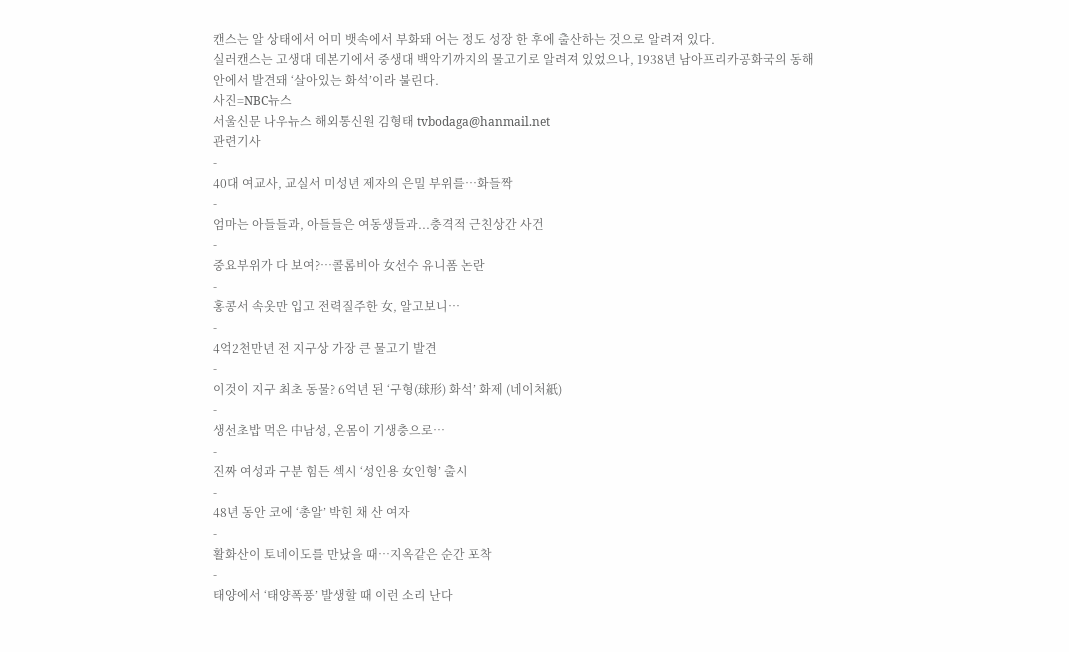캔스는 알 상태에서 어미 뱃속에서 부화돼 어는 정도 성장 한 후에 출산하는 것으로 알려져 있다.
실러캔스는 고생대 데본기에서 중생대 백악기까지의 물고기로 알려져 있었으나, 1938년 남아프리카공화국의 동해안에서 발견돼 ‘살아있는 화석’이라 불린다.
사진=NBC뉴스
서울신문 나우뉴스 해외통신원 김형태 tvbodaga@hanmail.net
관련기사
-
40대 여교사, 교실서 미성년 제자의 은밀 부위를…화들짝
-
엄마는 아들들과, 아들들은 여동생들과...충격적 근친상간 사건
-
중요부위가 다 보여?…콜롬비아 女선수 유니폼 논란
-
홍콩서 속옷만 입고 전력질주한 女, 알고보니…
-
4억2천만년 전 지구상 가장 큰 물고기 발견
-
이것이 지구 최초 동물? 6억년 된 ‘구형(球形) 화석’ 화제 (네이처紙)
-
생선초밥 먹은 中남성, 온몸이 기생충으로…
-
진짜 여성과 구분 힘든 섹시 ‘성인용 女인형’ 출시
-
48년 동안 코에 ‘총알’ 박힌 채 산 여자
-
활화산이 토네이도를 만났을 때…지옥같은 순간 포착
-
태양에서 ‘태양폭풍’ 발생할 때 이런 소리 난다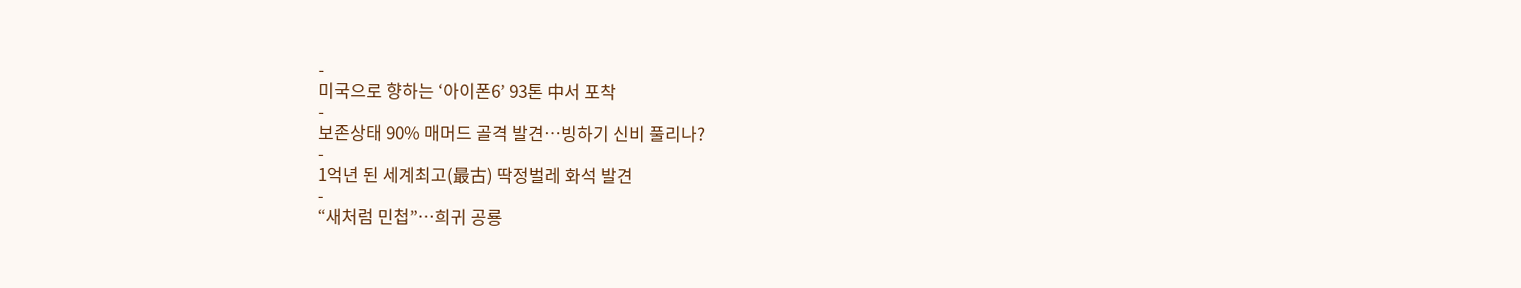-
미국으로 향하는 ‘아이폰6’ 93톤 中서 포착
-
보존상태 90% 매머드 골격 발견…빙하기 신비 풀리나?
-
1억년 된 세계최고(最古) 딱정벌레 화석 발견
-
“새처럼 민첩”…희귀 공룡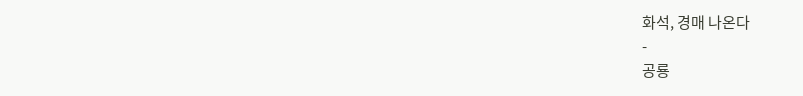화석, 경매 나온다
-
공룡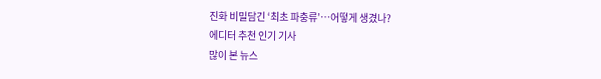진화 비밀담긴 ‘최초 파충류’…어떻게 생겼나?
에디터 추천 인기 기사
많이 본 뉴스